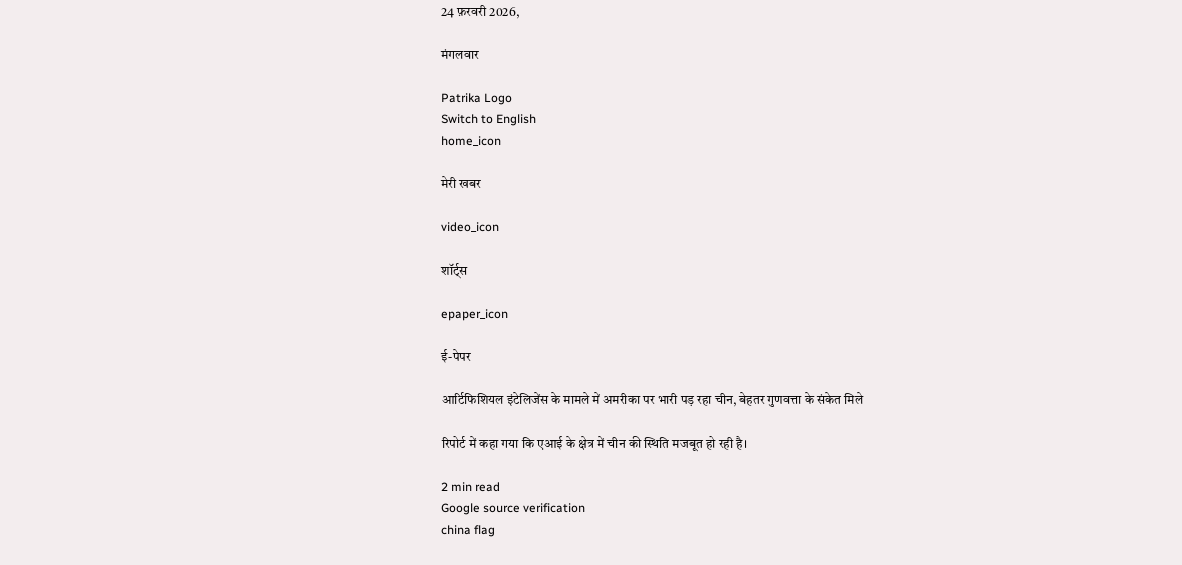24 फ़रवरी 2026,

मंगलवार

Patrika Logo
Switch to English
home_icon

मेरी खबर

video_icon

शॉर्ट्स

epaper_icon

ई-पेपर

आर्टिफिशियल इंटेलिजेंस के मामले में अमरीका पर भारी पड़ रहा चीन, बेहतर गुणवत्ता के संकेत मिले

रिपोर्ट में कहा गया कि एआई के क्षेत्र में चीन की स्थिति मजबूत हो रही है।

2 min read
Google source verification
china flag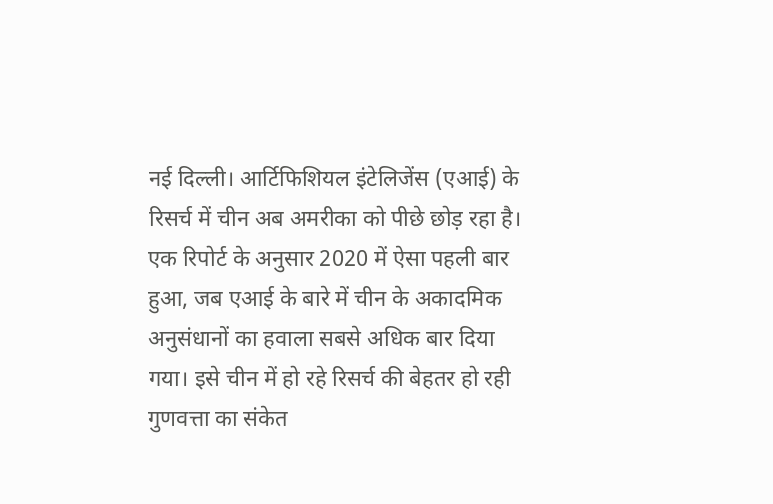नई दिल्ली। आर्टिफिशियल इंटेलिजेंस (एआई) के रिसर्च में चीन अब अमरीका को पीछे छोड़ रहा है। एक रिपोर्ट के अनुसार 2020 में ऐसा पहली बार हुआ, जब एआई के बारे में चीन के अकादमिक अनुसंधानों का हवाला सबसे अधिक बार दिया गया। इसे चीन में हो रहे रिसर्च की बेहतर हो रही गुणवत्ता का संकेत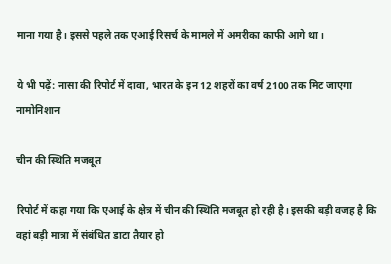माना गया है। इससे पहले तक एआई रिसर्च के मामले में अमरीका काफी आगे था।

ये भी पढ़ें: नासा की रिपोर्ट में दावा, भारत के इन 12 शहरों का वर्ष 2100 तक मिट जाएगा नामोनिशान

चीन की स्थिति मजबूत

रिपोर्ट में कहा गया कि एआई के क्षेत्र में चीन की स्थिति मजबूत हो रही है। इसकी बड़ी वजह है कि वहां बड़ी मात्रा में संबंधित डाटा तैयार हो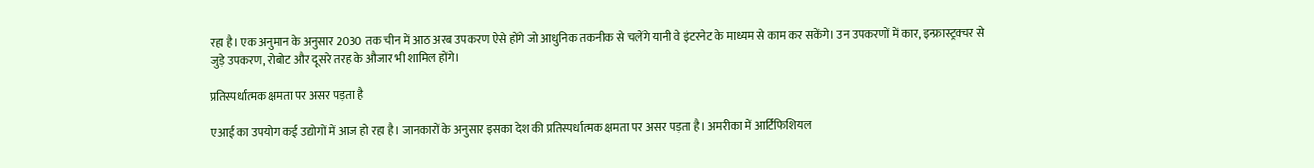रहा है। एक अनुमान के अनुसार 2030 तक चीन में आठ अरब उपकरण ऐसे होंगे जो आधुनिक तकनीक से चलेंगे यानी वे इंटरनेट के माध्यम से काम कर सकेंगे। उन उपकरणों में कार, इन्फ्रास्ट्रक्चर से जुड़े उपकरण, रोबोट और दूसरे तरह के औजार भी शामिल होंगे।

प्रतिस्पर्धात्मक क्षमता पर असर पड़ता है

एआई का उपयोग कई उद्योगों में आज हो रहा है। जानकारों के अनुसार इसका देश की प्रतिस्पर्धात्मक क्षमता पर असर पड़ता है। अमरीका में आर्टिफिशियल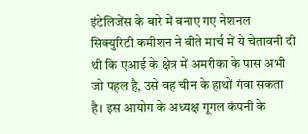इंटेलिजेंस के बारे में बनाए गए नेशनल सिक्युरिटी कमीशन ने बीते मार्च में ये चेतावनी दी थी कि एआई के क्षेत्र में अमरीका के पास अभी जो पहल है, उसे वह चीन के हाथों गंवा सकता है। इस आयोग के अध्यक्ष गूगल कंपनी के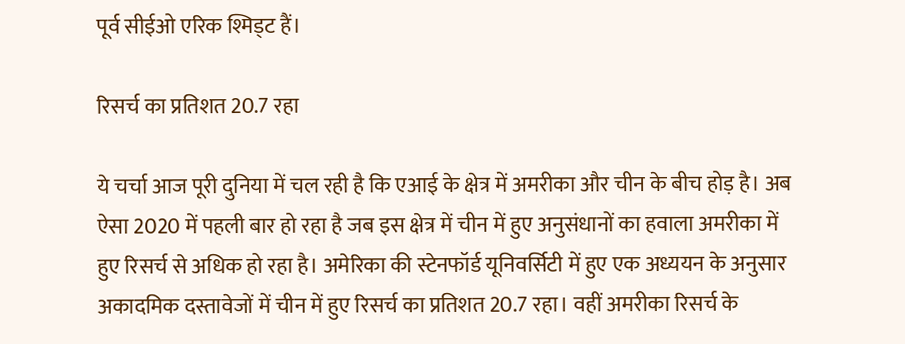पूर्व सीईओ एरिक श्मिड्ट हैं।

रिसर्च का प्रतिशत 20.7 रहा

ये चर्चा आज पूरी दुनिया में चल रही है कि एआई के क्षेत्र में अमरीका और चीन के बीच होड़ है। अब ऐसा 2020 में पहली बार हो रहा है जब इस क्षेत्र में चीन में हुए अनुसंधानों का हवाला अमरीका में हुए रिसर्च से अधिक हो रहा है। अमेरिका की स्टेनफॉर्ड यूनिवर्सिटी में हुए एक अध्ययन के अनुसार अकादमिक दस्तावेजों में चीन में हुए रिसर्च का प्रतिशत 20.7 रहा। वहीं अमरीका रिसर्च के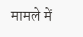मामले में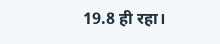19.8 ही रहा।